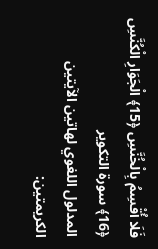فَلَا أُقْسِمُ بِالْخُنَّسِ ﴿15﴾ الْجَوَارِ الْكُنَّسِ ﴿16﴾ سورة التكوير
المدلول اللغوي لهاتين الآيتين الكريمتين: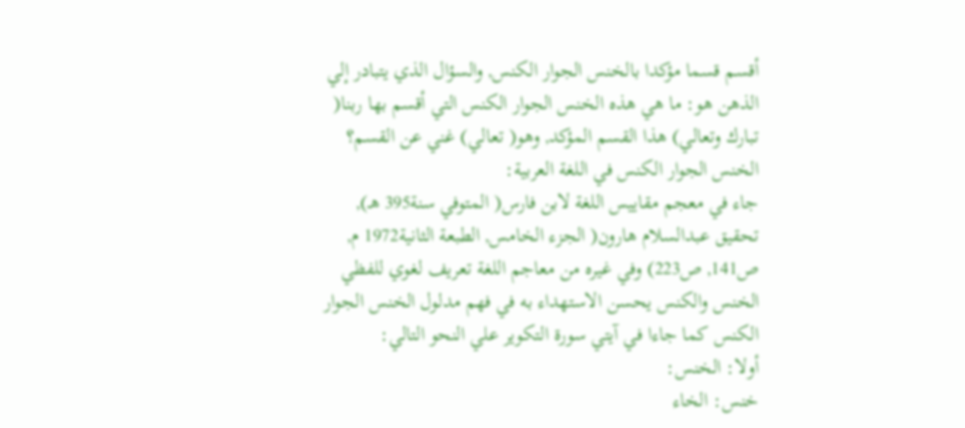أقسم قسما مؤكدا بالخنس الجوار الكنس, والسؤال الذي يتبادر إلي الذهن هو: ما هي هذه الخنس الجوار الكنس التي أقسم بها ربنا( تبارك وتعالي) هذا القسم المؤكد, وهو( تعالي) غني عن القسم؟
الخنس الجوار الكنس في اللغة العربية:
جاء في معجم مقاييس اللغة لابن فارس( المتوفي سنة395 هـ), تحقيق عبدالسلام هارون( الجزء الخامس, الطبعة الثانية1972 م, ص141, ص223) وفي غيره من معاجم اللغة تعريف لغوي للفظي الخنس والكنس يحسن الاستهداء به في فهم مدلول الخنس الجوار الكنس كما جاءا في آيتي سورة التكوير علي النحو التالي:
أولا: الخنس:
خنس: الخاء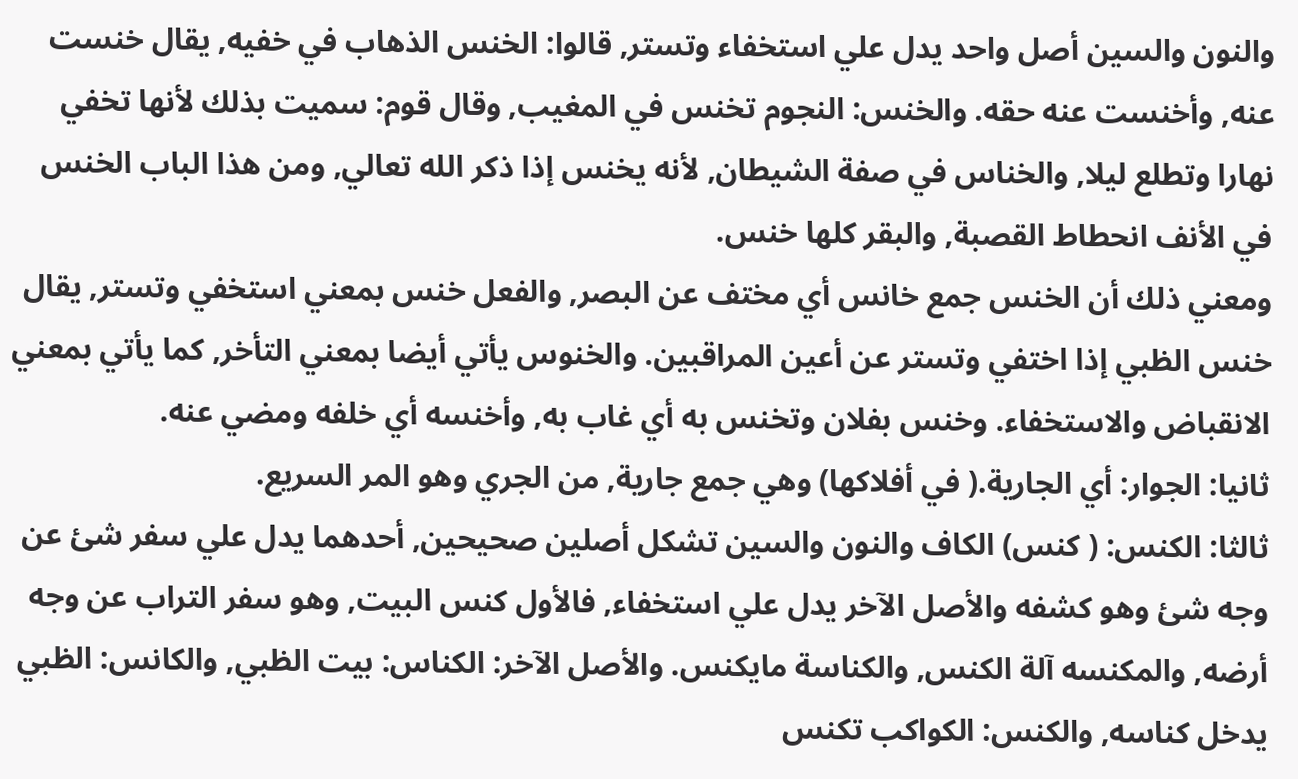والنون والسين أصل واحد يدل علي استخفاء وتستر, قالوا: الخنس الذهاب في خفيه, يقال خنست عنه, وأخنست عنه حقه. والخنس: النجوم تخنس في المغيب, وقال قوم: سميت بذلك لأنها تخفي نهارا وتطلع ليلا, والخناس في صفة الشيطان, لأنه يخنس إذا ذكر الله تعالي, ومن هذا الباب الخنس في الأنف انحطاط القصبة, والبقر كلها خنس.
ومعني ذلك أن الخنس جمع خانس أي مختف عن البصر, والفعل خنس بمعني استخفي وتستر, يقال خنس الظبي إذا اختفي وتستر عن أعين المراقبين. والخنوس يأتي أيضا بمعني التأخر, كما يأتي بمعني الانقباض والاستخفاء. وخنس بفلان وتخنس به أي غاب به, وأخنسه أي خلفه ومضي عنه.
ثانيا: الجوار: أي الجارية.( في أفلاكها) وهي جمع جارية, من الجري وهو المر السريع.
ثالثا: الكنس: ( كنس) الكاف والنون والسين تشكل أصلين صحيحين, أحدهما يدل علي سفر شئ عن وجه شئ وهو كشفه والأصل الآخر يدل علي استخفاء, فالأول كنس البيت, وهو سفر التراب عن وجه أرضه, والمكنسه آلة الكنس, والكناسة مايكنس. والأصل الآخر: الكناس: بيت الظبي, والكانس: الظبي يدخل كناسه, والكنس: الكواكب تكنس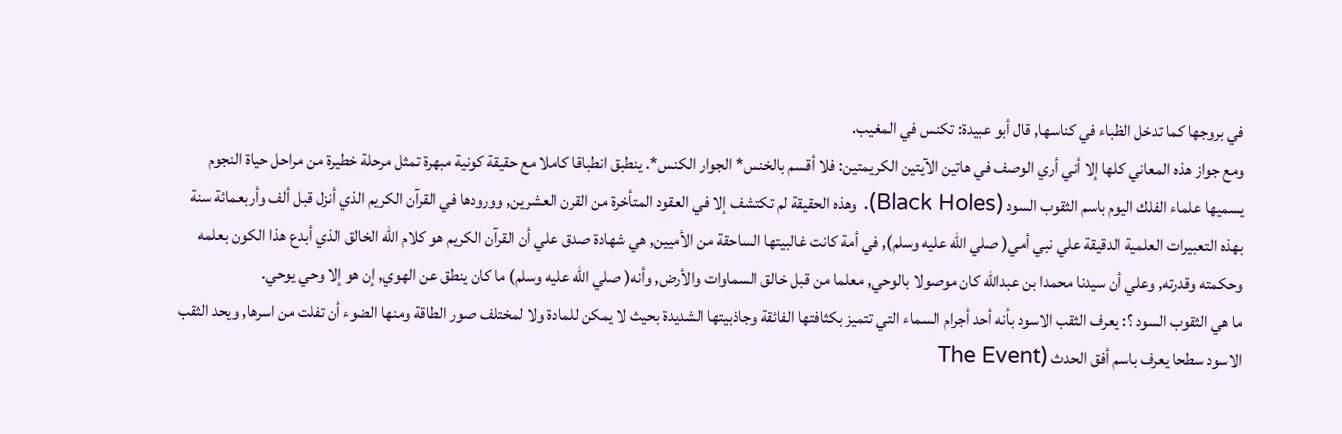في بروجها كما تدخل الظباء في كناسها, قال أبو عبيدة: تكنس في المغيب.
ومع جواز هذه المعاني كلها إلا أني أري الوصف في هاتين الآيتين الكريمتين: فلا أقسم بالخنس* الجوار الكنس*. ينطبق انطباقا كاملا مع حقيقة كونية مبهرة تمثل مرحلة خطيرة من مراحل حياة النجوم يسميها علماء الفلك اليوم باسم الثقوب السود (Black Holes). وهذه الحقيقة لم تكتشف إلا في العقود المتأخرة من القرن العشرين, وورودها في القرآن الكريم الذي أنزل قبل ألف وأربعمائة سنة بهذه التعبيرات العلمية الدقيقة علي نبي أمي( صلي الله عليه وسلم), في أمة كانت غالبيتها الساحقة من الأميين, هي شهادة صدق علي أن القرآن الكريم هو كلام الله الخالق الذي أبدع هذا الكون بعلمه وحكمته وقدرته, وعلي أن سيدنا محمدا بن عبدالله كان موصولا بالوحي, معلما من قبل خالق السماوات والأرض, وأنه( صلي الله عليه وسلم) ما كان ينطق عن الهوي, إن هو إلا وحي يوحي.
ما هي الثقوب السود ؟: يعرف الثقب الاسود بأنه أحد أجرام السماء التي تتميز بكثافتها الفائقة وجاذبيتها الشديدة بحيث لا يمكن للمادة ولا لمختلف صور الطاقة ومنها الضوء أن تفلت من اسرها, ويحد الثقب الاسود سطحا يعرف باسم أفق الحدث (The Event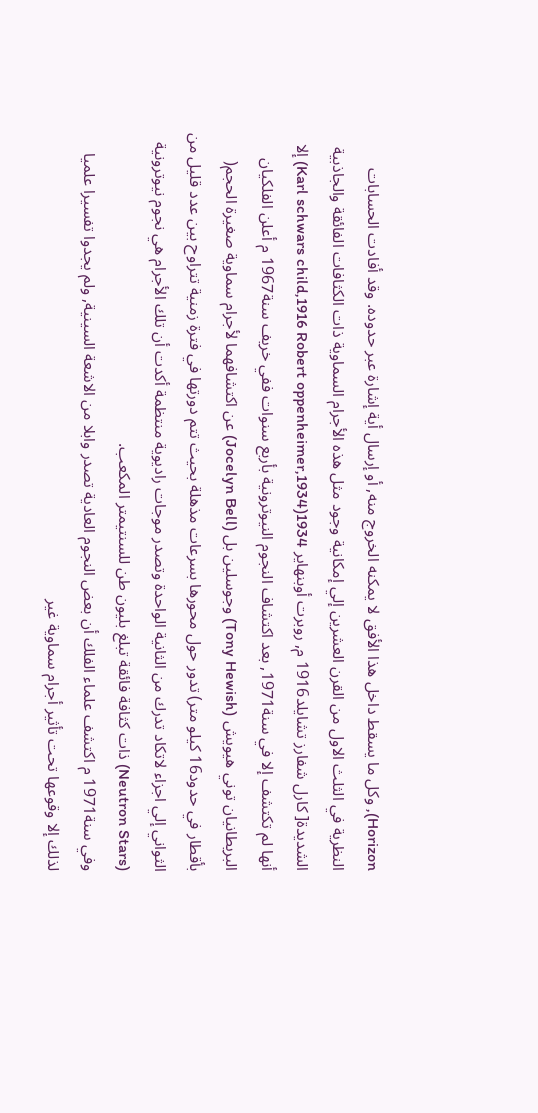Horizon), وكل ما يسقط داخل هذا الأفق لا يمكنه الخروج منه, أو إرسال أية إشارة عبر حدوده. وقد أفادت الحسابات النظرية في الثلث الاول من القرن العشرين إلي إمكانية وجود مثل هذه الأجرام السماوية ذات الكثافات الفائقة والجاذبية الشديدة[ كارل شفارز تشايلد1916 م, روبرت أوبنهاير 1934(Karl schwars child,1916 Robert oppenheimer,1934) إلا أنها لم تكتشف إلا في سنة1971, بعد اكتشاف النجوم النيوترونية بأربع سنوات ففي خريف سنة1967 م أعلن الفلكيان البريطانيان توني هيويش (Tony Hewish) وجوسلين بل (Jocelyn Bell) عن اكتشافهما لأجرام سماوية صغيرة الحجم( بأقطار في حدود16 كيلو متر) تدور حول محورها بسرعات مذهلة بحيث تتم دورتها في فترة زمنية تتراوح بين عدد قليل من الثواني إلي اجزاء لاتكاد تدرك من الثانية الواحدة وتصدر موجات راديوية منتظمة أكدت أن تلك الأجرام هي نجوم نيوترونية (Neutron Stars) ذات كثافة فائقة تبلغ بليون طن للسنتيمتر المكعب.
وفي سنة1971 م اكتشف علماء الفلك أن بعض النجوم العادية تصدر وابلا من الاشعة السينية, ولم يجدوا تفسيرا علميا لذلك إلا وقوعها تحت تأثير أجرام سماوية غير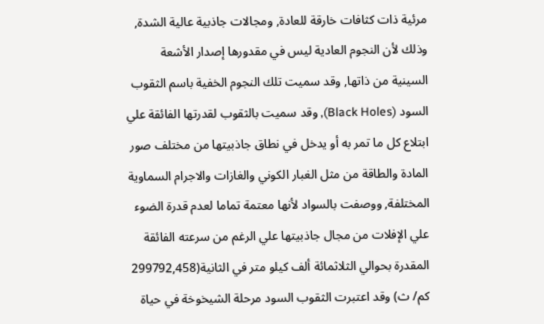مرئية ذات كثافات خارقة للعادة, ومجالات جاذبية عالية الشدة, وذلك لأن النجوم العادية ليس في مقدورها إصدار الأشعة السينية من ذاتها, وقد سميت تلك النجوم الخفية باسم الثقوب السود (Black Holes), وقد سميت بالثقوب لقدرتها الفائقة علي ابتلاع كل ما تمر به أو يدخل في نطاق جاذبيتها من مختلف صور المادة والطاقة من مثل الغبار الكوني والغازات والاجرام السماوية المختلفة, ووصفت بالسواد لأنها معتمة تماما لعدم قدرة الضوء علي الإفلات من مجال جاذبيتها علي الرغم من سرعته الفائقة المقدرة بحوالي الثلاثمائة ألف كيلو متر في الثانية(299792,458 كم/ ث) وقد اعتبرت الثقوب السود مرحلة الشيخوخة في حياة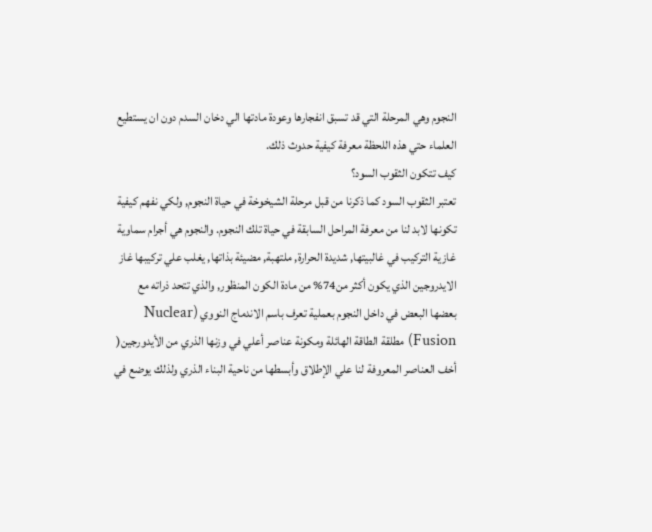النجوم وهي المرحلة التي قد تسبق انفجارها وعودة مادتها الي دخان السدم دون ان يستطيع العلماء حتي هذه اللحظة معرفة كيفية حدوث ذلك.
كيف تتكون الثقوب السود؟
تعتبر الثقوب السود كما ذكرنا من قبل مرحلة الشيخوخة في حياة النجوم, ولكي نفهم كيفية تكونها لابد لنا من معرفة المراحل السابقة في حياة تلك النجوم. والنجوم هي أجرام سماوية غازية التركيب في غالبيتها, شديدة الحرارة, ملتهبة, مضيئة بذاتها, يغلب علي تركيبها غاز الايدروجين الذي يكون أكثر من74% من مادة الكون المنظور, والذي تتحد ذراته مع بعضها البعض في داخل النجوم بعملية تعرف باسم الاندماج النووي (Nuclear Fusion) مطلقة الطاقة الهائلة ومكونة عناصر أعلي في وزنها الذري من الأيدورجين( أخف العناصر المعروفة لنا علي الإطلاق وأبسطها من ناحية البناء الذري ولذلك يوضع في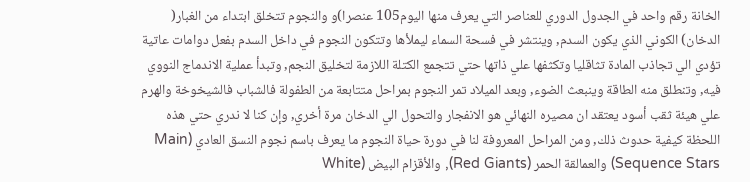الخانة رقم واحد في الجدول الدوري للعناصر التي يعرف منها اليوم105 عنصرا)و والنجوم تتخلق ابتداء من الغبار( الدخان) الكوني الذي يكون السدم, وينتشر في فسحة السماء ليملأها وتتكون النجوم في داخل السدم بفعل دوامات عاتية تؤدي الي تجاذب المادة تثاقليا وتكثفها علي ذاتها حتي تتجمع الكتلة اللازمة لتخليق النجم, وتبدأ عملية الاندماج النووي فيه, وتنطلق منه الطاقة وينبعث الضوء, وبعد الميلاد تمر النجوم بمراحل متتابعة من الطفولة فالشباب فالشيخوخة والهرم علي هيئة ثقب أسود يعتقد ان مصيره النهائي هو الانفجار والتحول الي الدخان مرة أخري, وإن كنا لا ندري حتي هذه اللحظة كيفية حدوث ذلك, ومن المراحل المعروفة لنا في دورة حياة النجوم ما يعرف باسم نجوم النسق العادي (Main Sequence Stars) والعمالقة الحمر (Red Giants), والأقزام البيض (White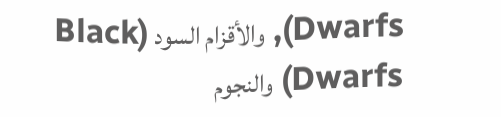Dwarfs), والأقزام السود (Black Dwarfs) والنجوم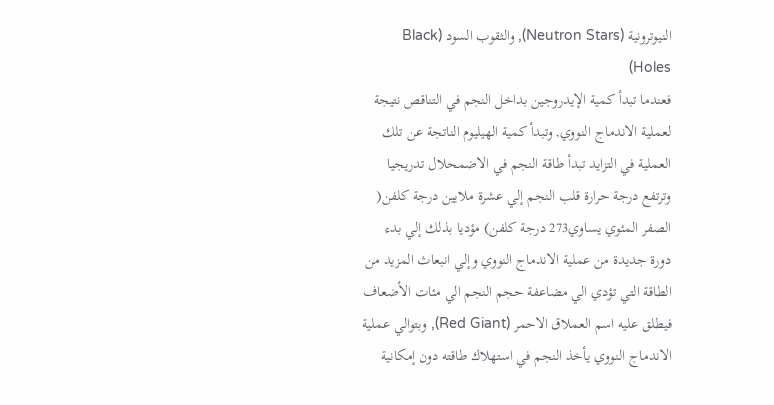النيوترونية (Neutron Stars), والثقوب السود (Black Holes)
فعندما تبدأ كمية الإيدروجين بداخل النجم في التناقص نتيجة لعملية الاندماج النووي, وتبدأ كمية الهيليوم الناتجة عن تلك العملية في التزايد تبدأ طاقة النجم في الاضمحلال تدريجيا وترتفع درجة حرارة قلب النجم إلي عشرة ملايين درجة كلفن( الصفر المئوي يساوي273 درجة كلفن) مؤديا بذلك إلي بدء دورة جديدة من عملية الاندماج النووي وإلي انبعاث المزيد من الطاقة التي تؤدي الي مضاعفة حجم النجم الي مئات الأضعاف فيطلق عليه اسم العملاق الاحمر (Red Giant), وبتوالي عملية الاندماج النووي يأخذ النجم في استهلاك طاقته دون إمكانية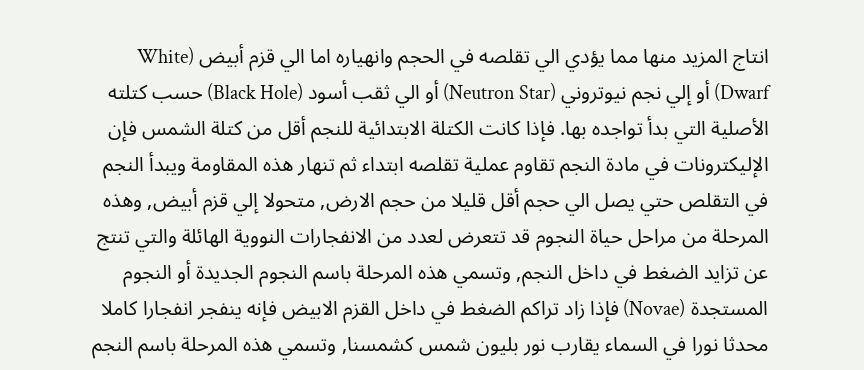انتاج المزيد منها مما يؤدي الي تقلصه في الحجم وانهياره اما الي قزم أبيض (White Dwarf) أو إلي نجم نيوتروني (Neutron Star) أو الي ثقب أسود (Black Hole) حسب كتلته الأصلية التي بدأ تواجده بها. فإذا كانت الكتلة الابتدائية للنجم أقل من كتلة الشمس فإن الإليكترونات في مادة النجم تقاوم عملية تقلصه ابتداء ثم تنهار هذه المقاومة ويبدأ النجم في التقلص حتي يصل الي حجم أقل قليلا من حجم الارض, متحولا إلي قزم أبيض, وهذه المرحلة من مراحل حياة النجوم قد تتعرض لعدد من الانفجارات النووية الهائلة والتي تنتج عن تزايد الضغط في داخل النجم, وتسمي هذه المرحلة باسم النجوم الجديدة أو النجوم المستجدة (Novae) فإذا زاد تراكم الضغط في داخل القزم الابيض فإنه ينفجر انفجارا كاملا محدثا نورا في السماء يقارب نور بليون شمس كشمسنا, وتسمي هذه المرحلة باسم النجم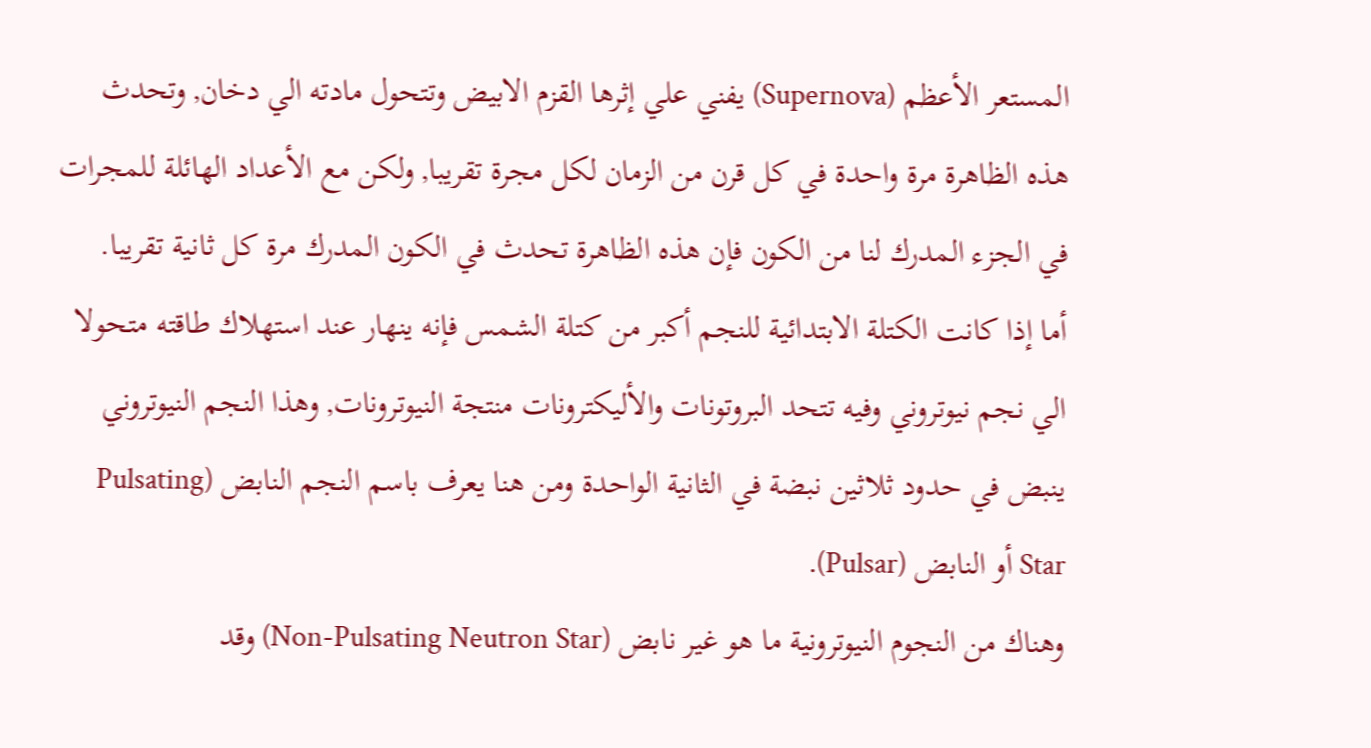المستعر الأعظم (Supernova) يفني علي إثرها القزم الابيض وتتحول مادته الي دخان, وتحدث هذه الظاهرة مرة واحدة في كل قرن من الزمان لكل مجرة تقريبا, ولكن مع الأعداد الهائلة للمجرات في الجزء المدرك لنا من الكون فإن هذه الظاهرة تحدث في الكون المدرك مرة كل ثانية تقريبا.
أما إذا كانت الكتلة الابتدائية للنجم أكبر من كتلة الشمس فإنه ينهار عند استهلاك طاقته متحولا الي نجم نيوتروني وفيه تتحد البروتونات والأليكترونات منتجة النيوترونات, وهذا النجم النيوتروني ينبض في حدود ثلاثين نبضة في الثانية الواحدة ومن هنا يعرف باسم النجم النابض (Pulsating Star أو النابض (Pulsar).
وهناك من النجوم النيوترونية ما هو غير نابض (Non-Pulsating Neutron Star) وقد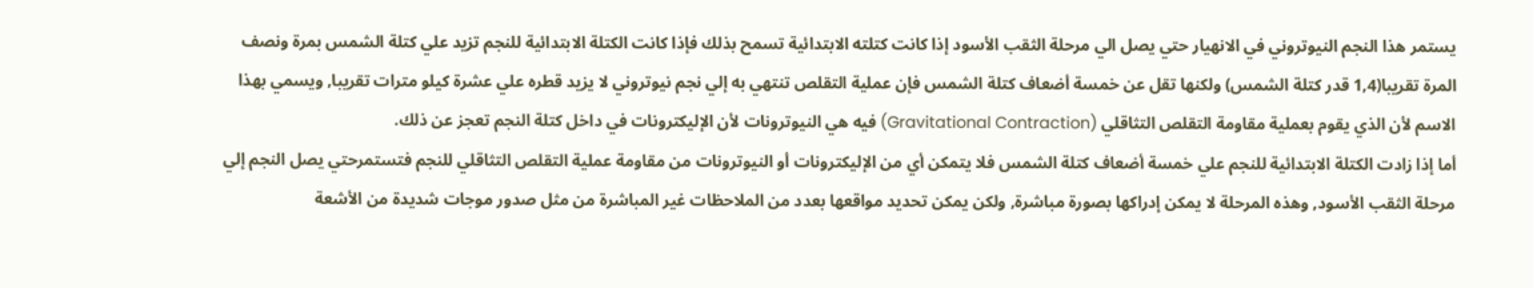يستمر هذا النجم النيوتروني في الانهيار حتي يصل الي مرحلة الثقب الأسود إذا كانت كتلته الابتدائية تسمح بذلك فإذا كانت الكتلة الابتدائية للنجم تزيد علي كتلة الشمس بمرة ونصف المرة تقريبا(1,4 قدر كتلة الشمس) ولكنها تقل عن خمسة أضعاف كتلة الشمس فإن عملية التقلص تنتهي به إلي نجم نيوتروني لا يزيد قطره علي عشرة كيلو مترات تقريبا, ويسمي بهذا الاسم لأن الذي يقوم بعملية مقاومة التقلص التثاقلي (Gravitational Contraction) فيه هي النيوترونات لأن الإليكترونات في داخل كتلة النجم تعجز عن ذلك.
أما إذا زادت الكتلة الابتدائية للنجم علي خمسة أضعاف كتلة الشمس فلا يتمكن أي من الإليكترونات أو النيوترونات من مقاومة عملية التقلص التثاقلي للنجم فتستمرحتي يصل النجم إلي مرحلة الثقب الأسود, وهذه المرحلة لا يمكن إدراكها بصورة مباشرة, ولكن يمكن تحديد مواقعها بعدد من الملاحظات غير المباشرة من مثل صدور موجات شديدة من الأشعة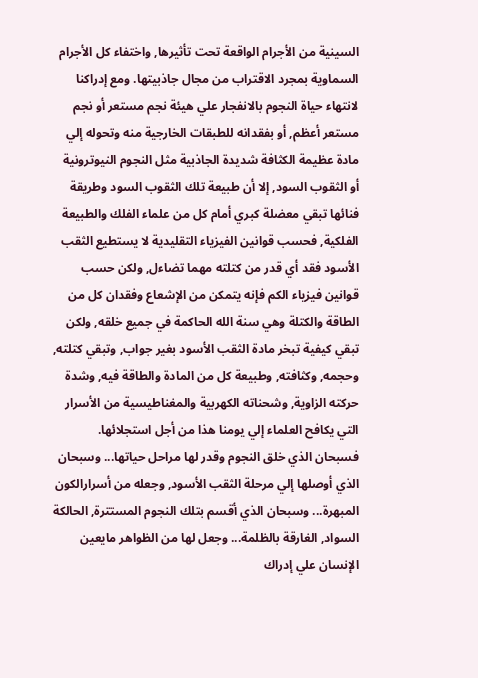السينية من الأجرام الواقعة تحت تأثيرها, واختفاء كل الأجرام السماوية بمجرد الاقتراب من مجال جاذبيتها. ومع إدراكنا لانتهاء حياة النجوم بالانفجار علي هيئة نجم مستعر أو نجم مستعر أعظم, أو بفقدانه للطبقات الخارجية منه وتحوله إلي مادة عظيمة الكثافة شديدة الجاذبية مثل النجوم النيوترونية أو الثقوب السود, إلا أن طبيعة تلك الثقوب السود وطريقة فنائها تبقي معضلة كبري أمام كل من علماء الفلك والطبيعة الفلكية, فحسب قوانين الفيزياء التقليدية لا يستطيع الثقب الأسود فقد أي قدر من كتلته مهما تضاءل, ولكن حسب قوانين فيزياء الكم فإنه يتمكن من الإشعاع وفقدان كل من الطاقة والكتلة وهي سنة الله الحاكمة في جميع خلقه, ولكن تبقي كيفية تبخر مادة الثقب الأسود بغير جواب, وتبقي كتلته, وحجمه, وكثافته, وطبيعة كل من المادة والطاقة فيه, وشدة حركته الزاوية, وشحناته الكهربية والمغناطيسية من الأسرار التي يكافح العلماء إلي يومنا هذا من أجل استجلائها.
فسبحان الذي خلق النجوم وقدر لها مراحل حياتها... وسبحان الذي أوصلها إلي مرحلة الثقب الأسود, وجعله من أسرارالكون المبهرة... وسبحان الذي أقسم بتلك النجوم المستترة, الحالكة السواد, الغارقة بالظلمة... وجعل لها من الظواهر مايعين الإنسان علي إدراك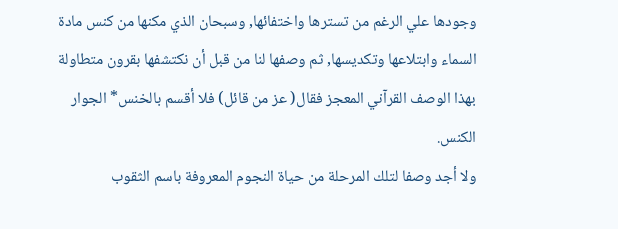وجودها علي الرغم من تسترها واختفائها, وسبحان الذي مكنها من كنس مادة السماء وابتلاعها وتكديسها, ثم وصفها لنا من قبل أن نكتشفها بقرون متطاولة بهذا الوصف القرآني المعجز فقال( عز من قائل) فلا أقسم بالخنس* الجوار الكنس.
ولا أجد وصفا لتلك المرحلة من حياة النجوم المعروفة باسم الثقوب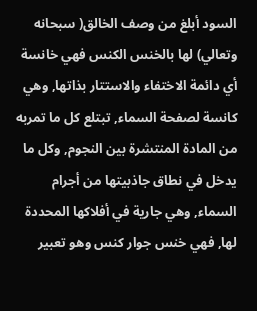السود أبلغ من وصف الخالق( سبحانه وتعالي) لها بالخنس الكنس فهي خانسة أي دائمة الاختفاء والاستتار بذاتها, وهي كانسة لصفحة السماء, تبتلع كل ما تمربه من المادة المنتشرة بين النجوم, وكل ما يدخل في نطاق جاذبيتها من أجرام السماء, وهي جارية في أفلاكها المحددة لها, فهي خنس جوار كنس وهو تعبير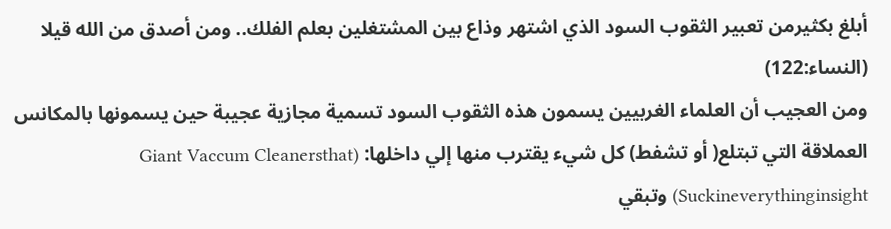أبلغ بكثيرمن تعبير الثقوب السود الذي اشتهر وذاع بين المشتغلين بعلم الفلك.. ومن أصدق من الله قيلا (النساء:122)
ومن العجيب أن العلماء الغربيين يسمون هذه الثقوب السود تسمية مجازية عجيبة حين يسمونها بالمكانس العملاقة التي تبتلع( أو تشفط) كل شيء يقترب منها إلي داخلها: (Giant Vaccum Cleanersthat Suckineverythinginsight) وتبقي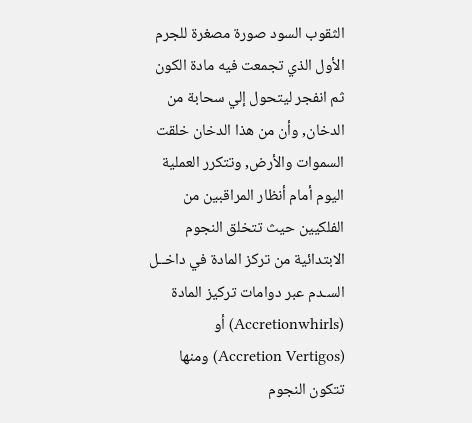الثقوب السود صورة مصغرة للجرم الأول الذي تجمعت فيه مادة الكون ثم انفجر ليتحول إلي سحابة من الدخان, وأن من هذا الدخان خلقت السموات والأرض, وتتكرر العملية اليوم أمام أنظار المراقبين من الفلكيين حيث تتخلق النجوم الابتدائية من تركز المادة في داخــل السـدم عبر دوامات تركيز المادة (Accretionwhirls) أو (Accretion Vertigos) ومنها تتكون النجوم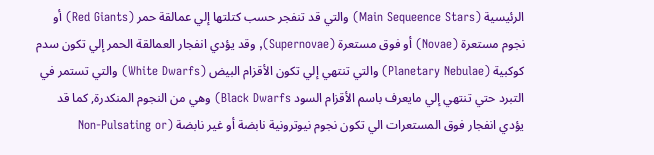الرئيسية (Main Sequeence Stars) والتي قد تنفجر حسب كتلتها إلي عمالقة حمر (Red Giants) أو نجوم مستعرة (Novae) أو فوق مستعرة (Supernovae), وقد يؤدي انفجار العمالقة الحمر إلي تكون سدم كوكبية (Planetary Nebulae) والتي تنتهي إلي تكون الأقزام البيض (White Dwarfs) والتي تستمر في التبرد حتي تنتهي إلي مايعرف باسم الأقزام السود Black Dwarfs) وهي من النجوم المنكدرة, كما قد يؤدي انفجار فوق المستعرات الي تكون نجوم نيوترونية نابضة أو غير نابضة (Non-Pulsating or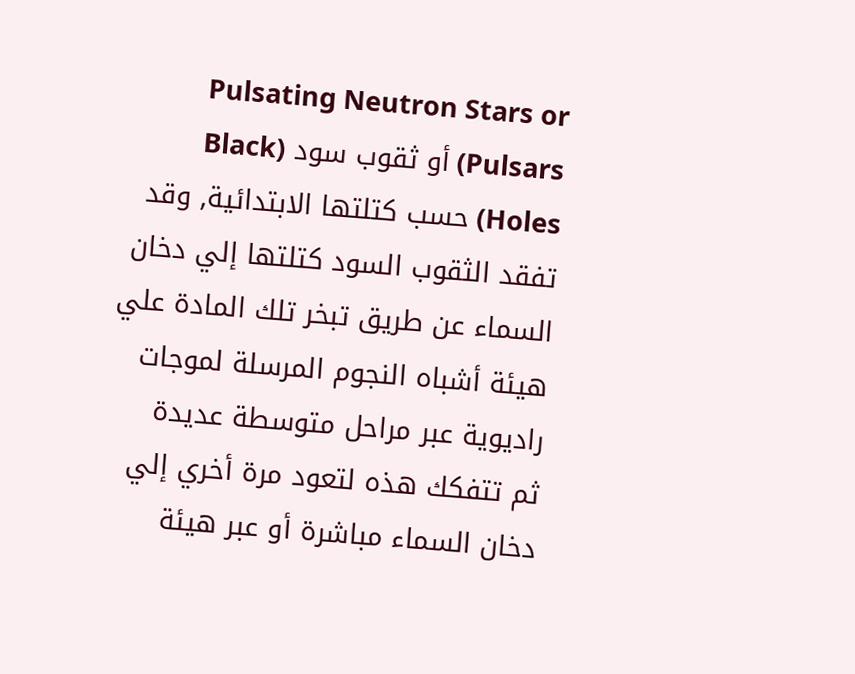Pulsating Neutron Stars or Pulsars) أو ثقوب سود (Black Holes) حسب كتلتها الابتدائية, وقد تفقد الثقوب السود كتلتها إلي دخان السماء عن طريق تبخر تلك المادة علي هيئة أشباه النجوم المرسلة لموجات راديوية عبر مراحل متوسطة عديدة
ثم تتفكك هذه لتعود مرة أخري إلي دخان السماء مباشرة أو عبر هيئة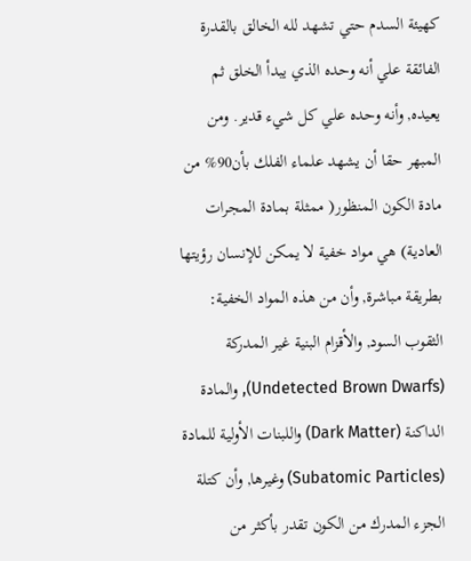كهيئة السدم حتي تشهد لله الخالق بالقدرة الفائقة علي أنه وحده الذي يبدأ الخلق ثم يعيده, وأنه وحده علي كل شيء قدير. ومن المبهر حقا أن يشهد علماء الفلك بأن90% من مادة الكون المنظور( ممثلة بمادة المجرات العادية) هي مواد خفية لا يمكن للإنسان رؤيتها بطريقة مباشرة, وأن من هذه المواد الخفية: الثقوب السود, والأقزام البنية غير المدركة (Undetected Brown Dwarfs), والمادة الداكنة (Dark Matter) واللبنات الأولية للمادة (Subatomic Particles) وغيرها, وأن كتلة الجزء المدرك من الكون تقدر بأكثر من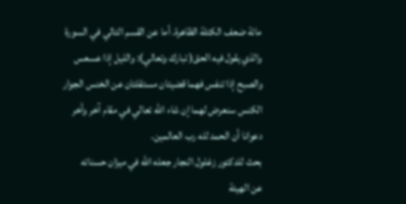مائة ضعف الكتلة الظاهرة. أما عن القسم التالي في السورة والذي يقول فيه الحق( تبارك وتعالي): والليل إذا عسعس والصبح إذا تنفس فهما قضيتان مستقلتان عن الخنس الجوار الكنس سنعرض لهما إن شاء الله تعالي في مقام آخر وأخر دعوانا أن الحمد لله رب العالمين.
بحث للدكتور زغلول النجار جعله الله في ميزان حسناته
عن الهيئة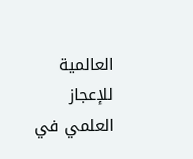العالمية للإعجاز العلمي في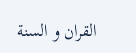القران و السنة